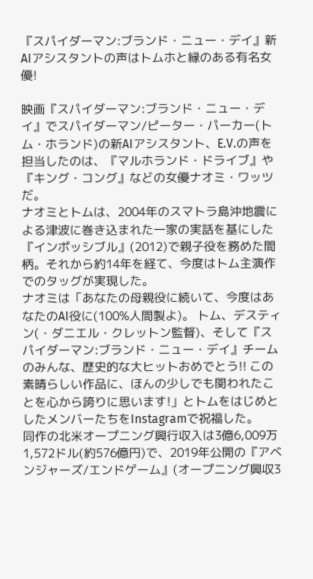『スパイダーマン:ブランド・ニュー・デイ』新AIアシスタントの声はトムホと縁のある有名女優!

映画『スパイダーマン:ブランド・ニュー・デイ』でスパイダーマン/ピーター・パーカー(トム・ホランド)の新AIアシスタント、E.V.の声を担当したのは、『マルホランド・ドライブ』や『キング・コング』などの女優ナオミ・ワッツだ。
ナオミとトムは、2004年のスマトラ島沖地震による津波に巻き込まれた一家の実話を基にした『インポッシブル』(2012)で親子役を務めた間柄。それから約14年を経て、今度はトム主演作でのタッグが実現した。
ナオミは「あなたの母親役に続いて、今度はあなたのAI役に(100%人間製よ)。 トム、デスティン(・ダニエル・クレットン監督)、そして『スパイダーマン:ブランド・ニュー・デイ』チームのみんな、歴史的な大ヒットおめでとう!! この素晴らしい作品に、ほんの少しでも関われたことを心から誇りに思います!」とトムをはじめとしたメンバーたちをInstagramで祝福した。
同作の北米オープニング興行収入は3億6,009万1,572ドル(約576億円)で、2019年公開の『アベンジャーズ/エンドゲーム』(オープニング興収3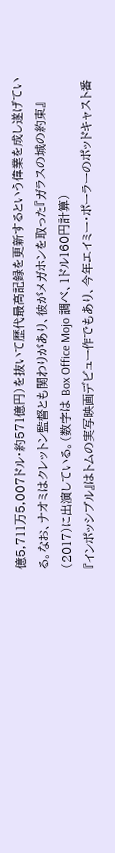億5,711万5,007ドル・約571億円)を抜いて歴代最高記録を更新するという偉業を成し遂げている。なお、ナオミはクレットン監督とも関わりがあり、彼がメガホンを取った『ガラスの城の約束』(2017)に出演している。(数字は Box Office Mojo 調べ、1ドル160円計算)
『インポッシブル』はトムの実写映画デビュー作でもあり、今年エイミー・ポーラーのポッドキャスト番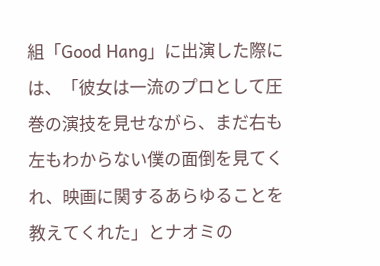組「Good Hang」に出演した際には、「彼女は一流のプロとして圧巻の演技を見せながら、まだ右も左もわからない僕の面倒を見てくれ、映画に関するあらゆることを教えてくれた」とナオミの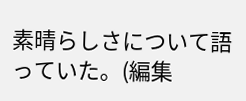素晴らしさについて語っていた。(編集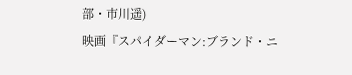部・市川遥)
映画『スパイダーマン:ブランド・ニ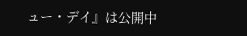ュー・デイ』は公開中